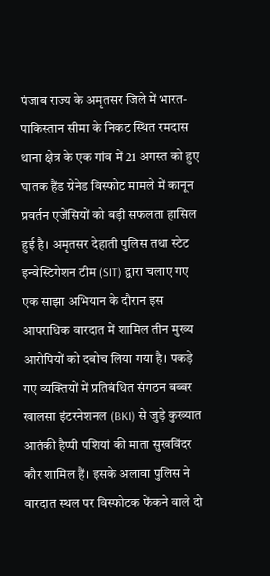पंजाब राज्य के अमृतसर जिले में भारत-पाकिस्तान सीमा के निकट स्थित रमदास थाना क्षेत्र के एक गांव में 21 अगस्त को हुए घातक हैंड ग्रेनेड विस्फोट मामले में कानून प्रवर्तन एजेंसियों को बड़ी सफलता हासिल हुई है। अमृतसर देहाती पुलिस तथा स्टेट इन्वेस्टिगेशन टीम (SIT) द्वारा चलाए गए एक साझा अभियान के दौरान इस आपराधिक वारदात में शामिल तीन मुख्य आरोपियों को दबोच लिया गया है। पकड़े गए व्यक्तियों में प्रतिबंधित संगठन बब्बर खालसा इंटरनेशनल (BKI) से जुड़े कुख्यात आतंकी हैप्पी पशियां की माता सुखविंदर कौर शामिल हैं। इसके अलावा पुलिस ने वारदात स्थल पर विस्फोटक फेंकने वाले दो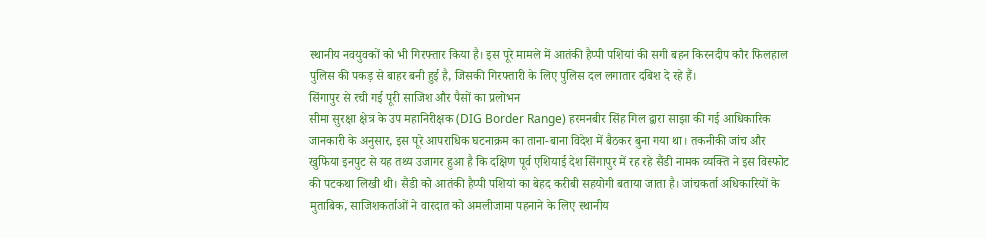स्थानीय नवयुवकों को भी गिरफ्तार किया है। इस पूरे मामले में आतंकी हैप्पी पशियां की सगी बहन किरनदीप कौर फिलहाल पुलिस की पकड़ से बाहर बनी हुई है, जिसकी गिरफ्तारी के लिए पुलिस दल लगातार दबिश दे रहे हैं।
सिंगापुर से रची गई पूरी साजिश और पैसों का प्रलोभन
सीमा सुरक्षा क्षेत्र के उप महानिरीक्षक (DIG Border Range) हरमनबीर सिंह गिल द्वारा साझा की गई आधिकारिक जानकारी के अनुसार, इस पूरे आपराधिक घटनाक्रम का ताना-बाना विदेश में बैठकर बुना गया था। तकनीकी जांच और खुफिया इनपुट से यह तथ्य उजागर हुआ है कि दक्षिण पूर्व एशियाई देश सिंगापुर में रह रहे सैंडी नामक व्यक्ति ने इस विस्फोट की पटकथा लिखी थी। सैंडी को आतंकी हैप्पी पशियां का बेहद करीबी सहयोगी बताया जाता है। जांचकर्ता अधिकारियों के मुताबिक, साजिशकर्ताओं ने वारदात को अमलीजामा पहनाने के लिए स्थानीय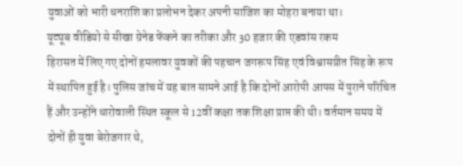युवाओं को भारी धनराशि का प्रलोभन देकर अपनी साजिश का मोहरा बनाया था।
यूट्यूब वीडियो से सीखा ग्रेनेड फेंकने का तरीका और 30 हजार की एडवांस रकम
हिरासत में लिए गए दोनों हमलावर युवकों की पहचान जगरूप सिंह एवं विश्वासप्रीत सिंह के रूप में स्थापित हुई है। पुलिस जांच में यह बात सामने आई है कि दोनों आरोपी आपस में पुराने परिचित हैं और उन्होंने धारोवाली स्थित स्कूल से 12वीं कक्षा तक शिक्षा प्राप्त की थी। वर्तमान समय में दोनों ही युवा बेरोजगार थे,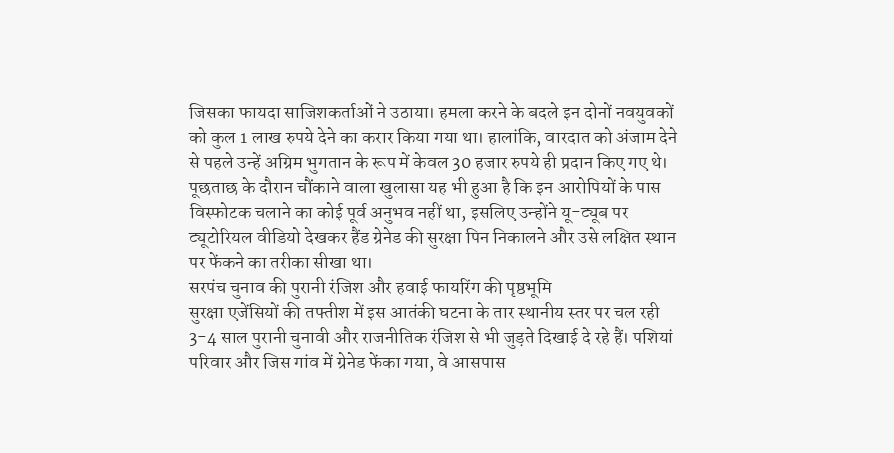जिसका फायदा साजिशकर्ताओं ने उठाया। हमला करने के बदले इन दोनों नवयुवकों को कुल 1 लाख रुपये देने का करार किया गया था। हालांकि, वारदात को अंजाम देने से पहले उन्हें अग्रिम भुगतान के रूप में केवल 30 हजार रुपये ही प्रदान किए गए थे। पूछताछ के दौरान चौंकाने वाला खुलासा यह भी हुआ है कि इन आरोपियों के पास विस्फोटक चलाने का कोई पूर्व अनुभव नहीं था, इसलिए उन्होंने यू-ट्यूब पर ट्यूटोरियल वीडियो देखकर हैंड ग्रेनेड की सुरक्षा पिन निकालने और उसे लक्षित स्थान पर फेंकने का तरीका सीखा था।
सरपंच चुनाव की पुरानी रंजिश और हवाई फायरिंग की पृष्ठभूमि
सुरक्षा एजेंसियों की तफ्तीश में इस आतंकी घटना के तार स्थानीय स्तर पर चल रही 3-4 साल पुरानी चुनावी और राजनीतिक रंजिश से भी जुड़ते दिखाई दे रहे हैं। पशियां परिवार और जिस गांव में ग्रेनेड फेंका गया, वे आसपास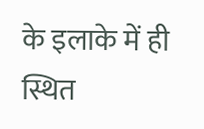के इलाके में ही स्थित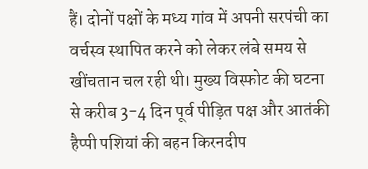हैं। दोनों पक्षों के मध्य गांव में अपनी सरपंची का वर्चस्व स्थापित करने को लेकर लंबे समय से खींचतान चल रही थी। मुख्य विस्फोट की घटना से करीब 3-4 दिन पूर्व पीड़ित पक्ष और आतंकी हैप्पी पशियां की बहन किरनदीप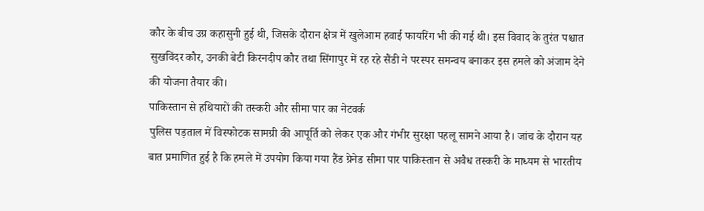कौर के बीच उग्र कहासुनी हुई थी, जिसके दौरान क्षेत्र में खुलेआम हवाई फायरिंग भी की गई थी। इस विवाद के तुरंत पश्चात सुखविंदर कौर, उनकी बेटी किरनदीप कौर तथा सिंगापुर में रह रहे सैंडी ने परस्पर समन्वय बनाकर इस हमले को अंजाम देने की योजना तैयार की।
पाकिस्तान से हथियारों की तस्करी और सीमा पार का नेटवर्क
पुलिस पड़ताल में विस्फोटक सामग्री की आपूर्ति को लेकर एक और गंभीर सुरक्षा पहलू सामने आया है। जांच के दौरान यह बात प्रमाणित हुई है कि हमले में उपयोग किया गया हैंड ग्रेनेड सीमा पार पाकिस्तान से अवैध तस्करी के माध्यम से भारतीय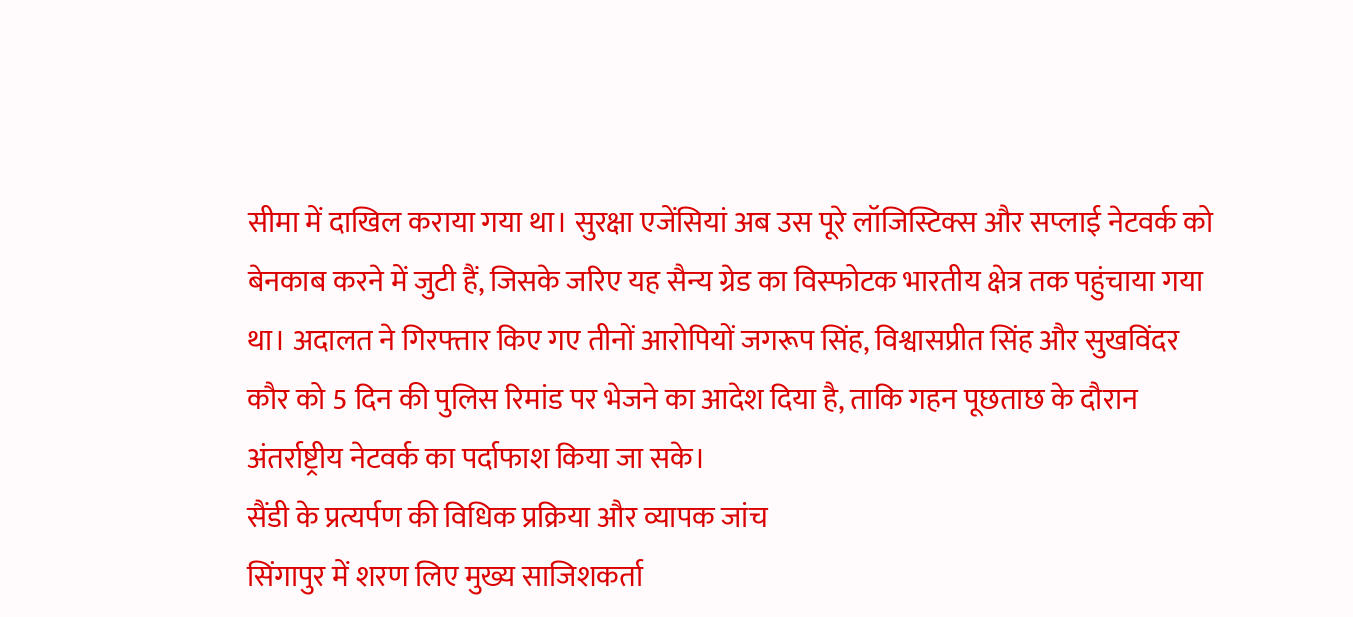सीमा में दाखिल कराया गया था। सुरक्षा एजेंसियां अब उस पूरे लॉजिस्टिक्स और सप्लाई नेटवर्क को बेनकाब करने में जुटी हैं, जिसके जरिए यह सैन्य ग्रेड का विस्फोटक भारतीय क्षेत्र तक पहुंचाया गया था। अदालत ने गिरफ्तार किए गए तीनों आरोपियों जगरूप सिंह, विश्वासप्रीत सिंह और सुखविंदर कौर को 5 दिन की पुलिस रिमांड पर भेजने का आदेश दिया है, ताकि गहन पूछताछ के दौरान अंतर्राष्ट्रीय नेटवर्क का पर्दाफाश किया जा सके।
सैंडी के प्रत्यर्पण की विधिक प्रक्रिया और व्यापक जांच
सिंगापुर में शरण लिए मुख्य साजिशकर्ता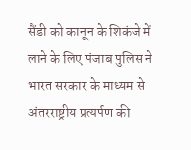सैंडी को कानून के शिकंजे में लाने के लिए पंजाब पुलिस ने भारत सरकार के माध्यम से अंतरराष्ट्रीय प्रत्यर्पण की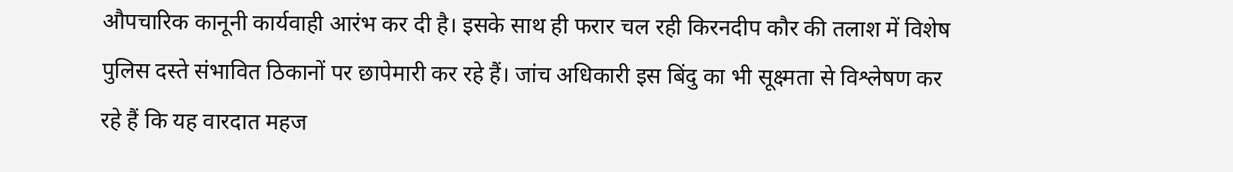औपचारिक कानूनी कार्यवाही आरंभ कर दी है। इसके साथ ही फरार चल रही किरनदीप कौर की तलाश में विशेष पुलिस दस्ते संभावित ठिकानों पर छापेमारी कर रहे हैं। जांच अधिकारी इस बिंदु का भी सूक्ष्मता से विश्लेषण कर रहे हैं कि यह वारदात महज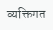व्यक्तिगत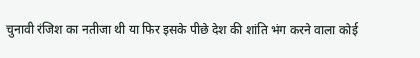चुनावी रंजिश का नतीजा थी या फिर इसके पीछे देश की शांति भंग करने वाला कोई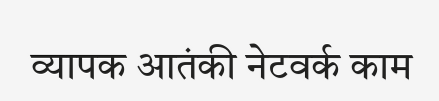व्यापक आतंकी नेटवर्क काम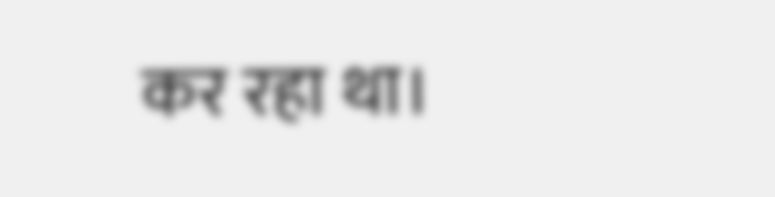कर रहा था।